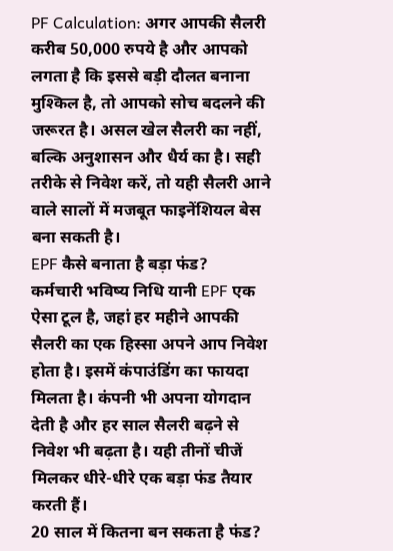PF Calculation: अगर आपकी सैलरी करीब 50,000 रुपये है और आपको लगता है कि इससे बड़ी दौलत बनाना मुश्किल है, तो आपको सोच बदलने की जरूरत है। असल खेल सैलरी का नहीं, बल्कि अनुशासन और धैर्य का है। सही तरीके से निवेश करें, तो यही सैलरी आने वाले सालों में मजबूत फाइनेंशियल बेस बना सकती है।
EPF कैसे बनाता है बड़ा फंड?
कर्मचारी भविष्य निधि यानी EPF एक ऐसा टूल है, जहां हर महीने आपकी सैलरी का एक हिस्सा अपने आप निवेश होता है। इसमें कंपाउंडिंग का फायदा मिलता है। कंपनी भी अपना योगदान देती है और हर साल सैलरी बढ़ने से निवेश भी बढ़ता है। यही तीनों चीजें मिलकर धीरे-धीरे एक बड़ा फंड तैयार करती हैं।
20 साल में कितना बन सकता है फंड?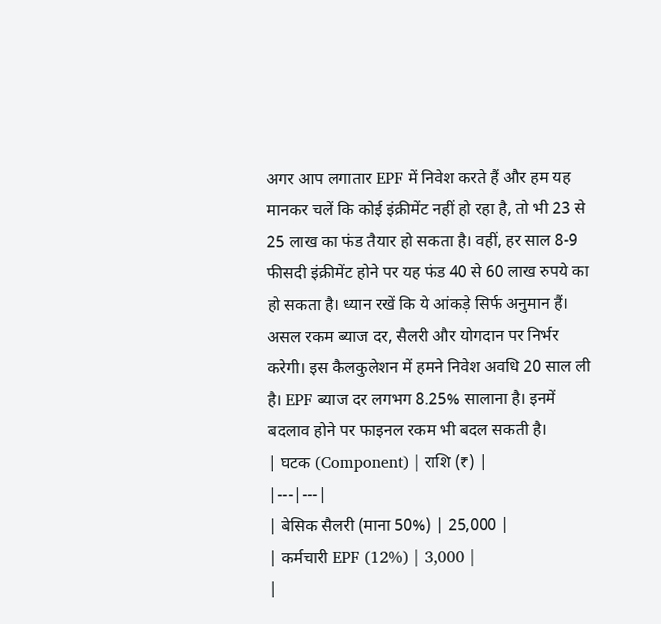अगर आप लगातार EPF में निवेश करते हैं और हम यह मानकर चलें कि कोई इंक्रीमेंट नहीं हो रहा है, तो भी 23 से 25 लाख का फंड तैयार हो सकता है। वहीं, हर साल 8-9 फीसदी इंक्रीमेंट होने पर यह फंड 40 से 60 लाख रुपये का हो सकता है। ध्यान रखें कि ये आंकड़े सिर्फ अनुमान हैं। असल रकम ब्याज दर, सैलरी और योगदान पर निर्भर करेगी। इस कैलकुलेशन में हमने निवेश अवधि 20 साल ली है। EPF ब्याज दर लगभग 8.25% सालाना है। इनमें बदलाव होने पर फाइनल रकम भी बदल सकती है।
| घटक (Component) | राशि (₹) |
|---|---|
| बेसिक सैलरी (माना 50%) | 25,000 |
| कर्मचारी EPF (12%) | 3,000 |
|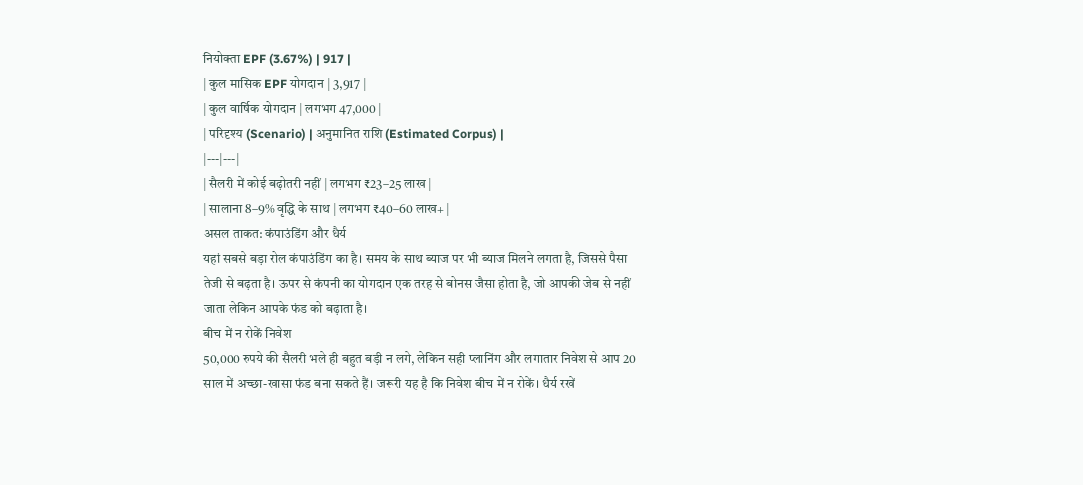नियोक्ता EPF (3.67%) | 917 |
| कुल मासिक EPF योगदान | 3,917 |
| कुल वार्षिक योगदान | लगभग 47,000 |
| परिदृश्य (Scenario) | अनुमानित राशि (Estimated Corpus) |
|---|---|
| सैलरी में कोई बढ़ोतरी नहीं | लगभग ₹23–25 लाख |
| सालाना 8–9% वृद्धि के साथ | लगभग ₹40–60 लाख+ |
असल ताकत: कंपाउंडिंग और धैर्य
यहां सबसे बड़ा रोल कंपाउंडिंग का है। समय के साथ ब्याज पर भी ब्याज मिलने लगता है, जिससे पैसा तेजी से बढ़ता है। ऊपर से कंपनी का योगदान एक तरह से बोनस जैसा होता है, जो आपकी जेब से नहीं जाता लेकिन आपके फंड को बढ़ाता है।
बीच में न रोकें निवेश
50,000 रुपये की सैलरी भले ही बहुत बड़ी न लगे, लेकिन सही प्लानिंग और लगातार निवेश से आप 20 साल में अच्छा-खासा फंड बना सकते हैं। जरूरी यह है कि निवेश बीच में न रोकें। धैर्य रखें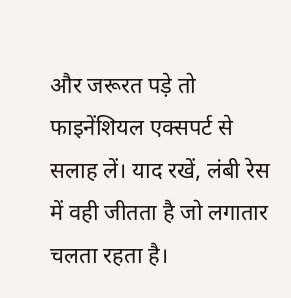और जरूरत पड़े तो फाइनेंशियल एक्सपर्ट से सलाह लें। याद रखें, लंबी रेस में वही जीतता है जो लगातार चलता रहता है।